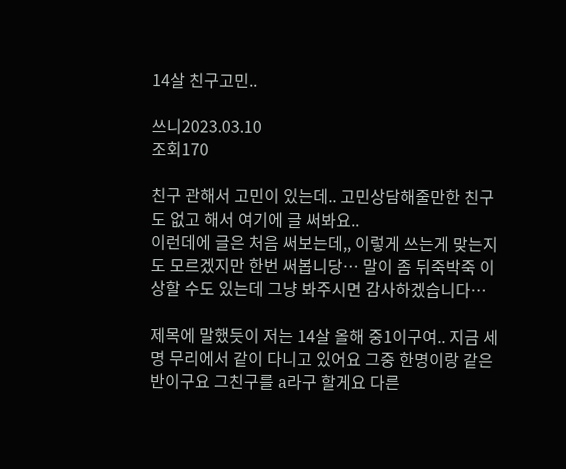14살 친구고민..

쓰니2023.03.10
조회170

친구 관해서 고민이 있는데.. 고민상담해줄만한 친구도 없고 해서 여기에 글 써봐요..
이런데에 글은 처음 써보는데,, 이렇게 쓰는게 맞는지도 모르겠지만 한번 써봅니당… 말이 좀 뒤죽박죽 이상할 수도 있는데 그냥 봐주시면 감사하겠습니다…

제목에 말했듯이 저는 14살 올해 중1이구여.. 지금 세명 무리에서 같이 다니고 있어요 그중 한명이랑 같은 반이구요 그친구를 a라구 할게요 다른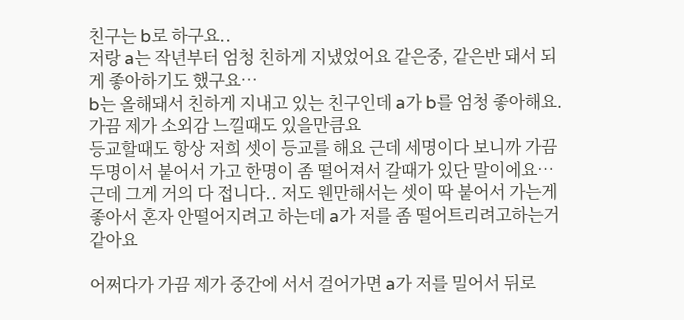친구는 b로 하구요..
저랑 a는 작년부터 엄청 친하게 지냈었어요 같은중, 같은반 돼서 되게 좋아하기도 했구요…
b는 올해돼서 친하게 지내고 있는 친구인데 a가 b를 엄청 좋아해요. 가끔 제가 소외감 느낄때도 있을만큼요
등교할때도 항상 저희 셋이 등교를 해요 근데 세명이다 보니까 가끔 두명이서 붙어서 가고 한명이 좀 떨어져서 갈때가 있단 말이에요… 근데 그게 거의 다 접니다.. 저도 웬만해서는 셋이 딱 붙어서 가는게 좋아서 혼자 안떨어지려고 하는데 a가 저를 좀 떨어트리려고하는거 같아요

어쩌다가 가끔 제가 중간에 서서 걸어가면 a가 저를 밀어서 뒤로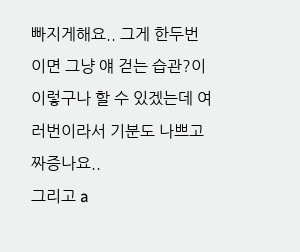빠지게해요.. 그게 한두번이면 그냥 얘 걷는 습관?이 이렇구나 할 수 있겠는데 여러번이라서 기분도 나쁘고 짜증나요..
그리고 a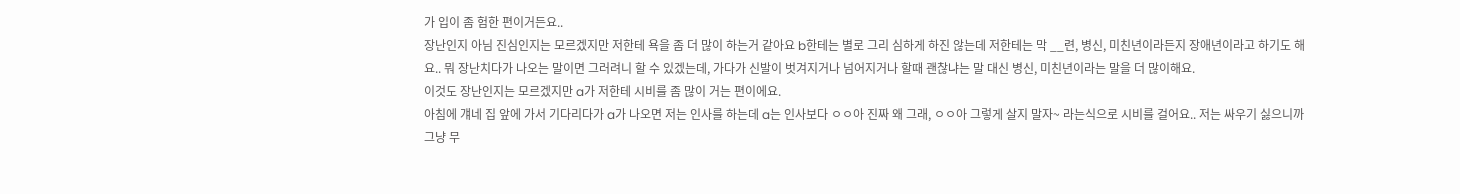가 입이 좀 험한 편이거든요..
장난인지 아님 진심인지는 모르겠지만 저한테 욕을 좀 더 많이 하는거 같아요 b한테는 별로 그리 심하게 하진 않는데 저한테는 막 __련, 병신, 미친년이라든지 장애년이라고 하기도 해요.. 뭐 장난치다가 나오는 말이면 그러려니 할 수 있겠는데, 가다가 신발이 벗겨지거나 넘어지거나 할때 괜찮냐는 말 대신 병신, 미친년이라는 말을 더 많이해요.
이것도 장난인지는 모르겠지만 a가 저한테 시비를 좀 많이 거는 편이에요.
아침에 걔네 집 앞에 가서 기다리다가 a가 나오면 저는 인사를 하는데 a는 인사보다 ㅇㅇ아 진짜 왜 그래, ㅇㅇ아 그렇게 살지 말자~ 라는식으로 시비를 걸어요.. 저는 싸우기 싫으니까 그냥 무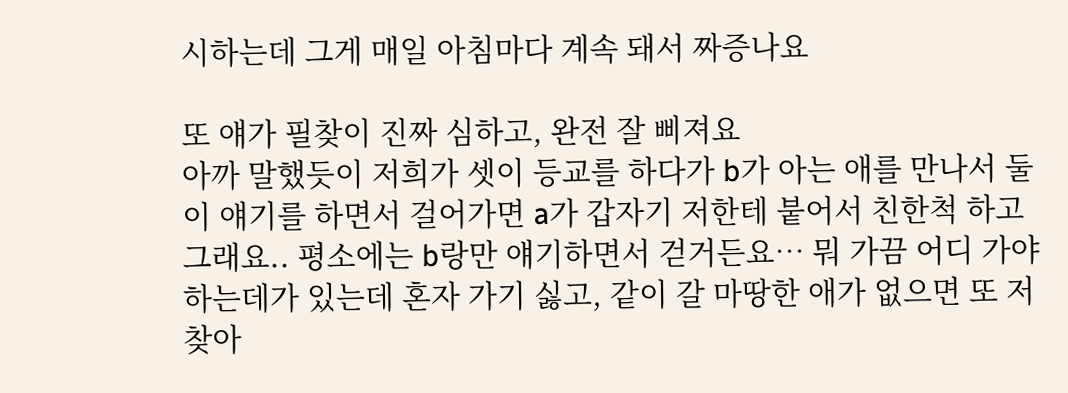시하는데 그게 매일 아침마다 계속 돼서 짜증나요

또 얘가 필찾이 진짜 심하고, 완전 잘 삐져요
아까 말했듯이 저희가 셋이 등교를 하다가 b가 아는 애를 만나서 둘이 얘기를 하면서 걸어가면 a가 갑자기 저한테 붙어서 친한척 하고 그래요.. 평소에는 b랑만 얘기하면서 걷거든요… 뭐 가끔 어디 가야하는데가 있는데 혼자 가기 싫고, 같이 갈 마땅한 애가 없으면 또 저 찾아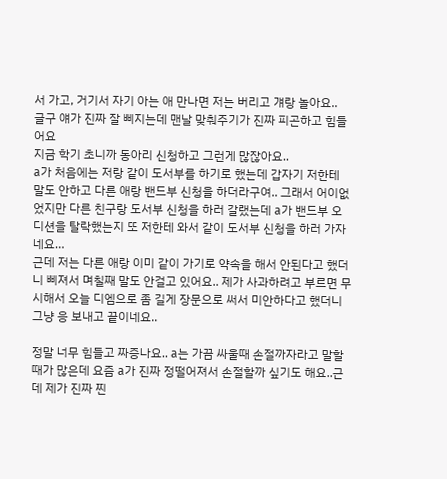서 가고, 거기서 자기 아는 애 만나면 저는 버리고 걔랑 놀아요..
글구 얘가 진짜 잘 삐지는데 맨날 맞춰주기가 진짜 피곤하고 힘들어요
지금 학기 초니까 동아리 신청하고 그런게 많잖아요..
a가 처음에는 저랑 같이 도서부를 하기로 했는데 갑자기 저한테 말도 안하고 다른 애랑 밴드부 신청을 하더라구여.. 그래서 어이없었지만 다른 친구랑 도서부 신청을 하러 갈랬는데 a가 밴드부 오디션을 탈락했는지 또 저한테 와서 같이 도서부 신청을 하러 가자네요…
근데 저는 다른 애랑 이미 같이 가기로 약속을 해서 안된다고 했더니 삐져서 며칠째 말도 안걸고 있어요.. 제가 사과하려고 부르면 무시해서 오늘 디엠으로 좀 길게 장문으로 써서 미안하다고 했더니 그냥 응 보내고 끝이네요..

정말 너무 힘들고 짜증나요.. a는 가끔 싸울때 손절까자라고 말할때가 많은데 요즘 a가 진짜 정떨어져서 손절할까 싶기도 해요..근데 제가 진짜 찐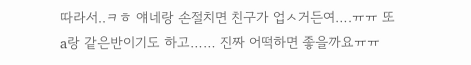따라서..ㅋㅎ 얘네랑 손절치면 친구가 업ㅅ거든여….ㅠㅠ 또 a랑 같은반이기도 하고…… 진짜 어떡하면 좋을까요ㅠㅠ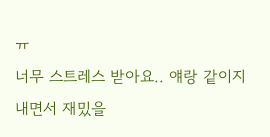ㅠ
너무 스트레스 받아요.. 얘랑 같이지내면서 재밌을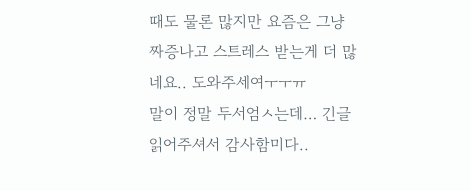때도 물론 많지만 요즘은 그냥 짜증나고 스트레스 받는게 더 많네요.. 도와주세여ㅜㅜㅠ
말이 정말 두서엄ㅅ는데… 긴글 읽어주셔서 감사함미다..